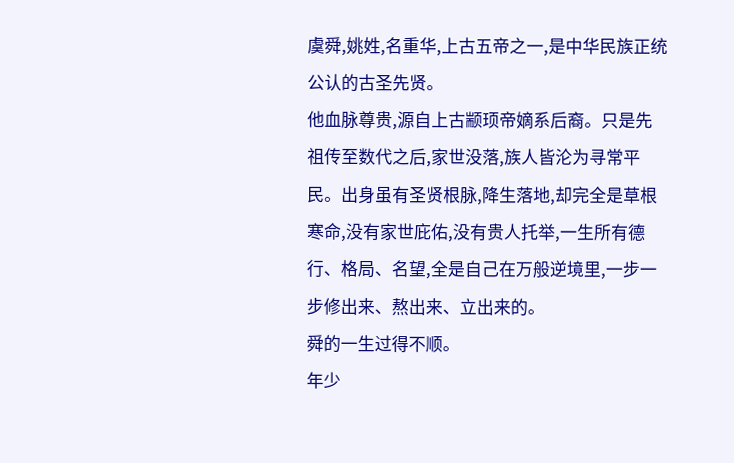虞舜,姚姓,名重华,上古五帝之一,是中华民族正统公认的古圣先贤。
他血脉尊贵,源自上古颛顼帝嫡系后裔。只是先祖传至数代之后,家世没落,族人皆沦为寻常平民。出身虽有圣贤根脉,降生落地,却完全是草根寒命,没有家世庇佑,没有贵人托举,一生所有德行、格局、名望,全是自己在万般逆境里,一步一步修出来、熬出来、立出来的。
舜的一生过得不顺。
年少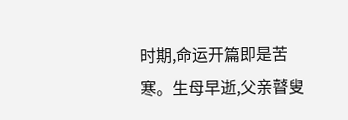时期,命运开篇即是苦寒。生母早逝,父亲瞽叟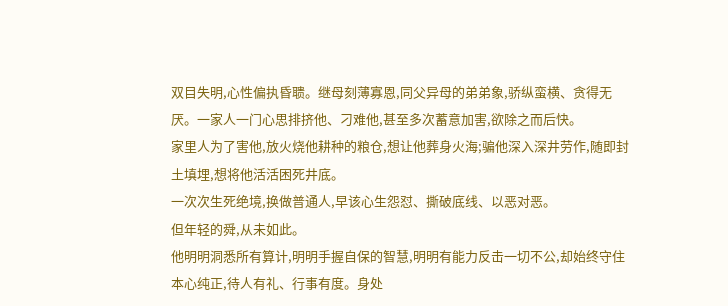双目失明,心性偏执昏聩。继母刻薄寡恩,同父异母的弟弟象,骄纵蛮横、贪得无厌。一家人一门心思排挤他、刁难他,甚至多次蓄意加害,欲除之而后快。
家里人为了害他,放火烧他耕种的粮仓,想让他葬身火海;骗他深入深井劳作,随即封土填埋,想将他活活困死井底。
一次次生死绝境,换做普通人,早该心生怨怼、撕破底线、以恶对恶。
但年轻的舜,从未如此。
他明明洞悉所有算计,明明手握自保的智慧,明明有能力反击一切不公,却始终守住本心纯正,待人有礼、行事有度。身处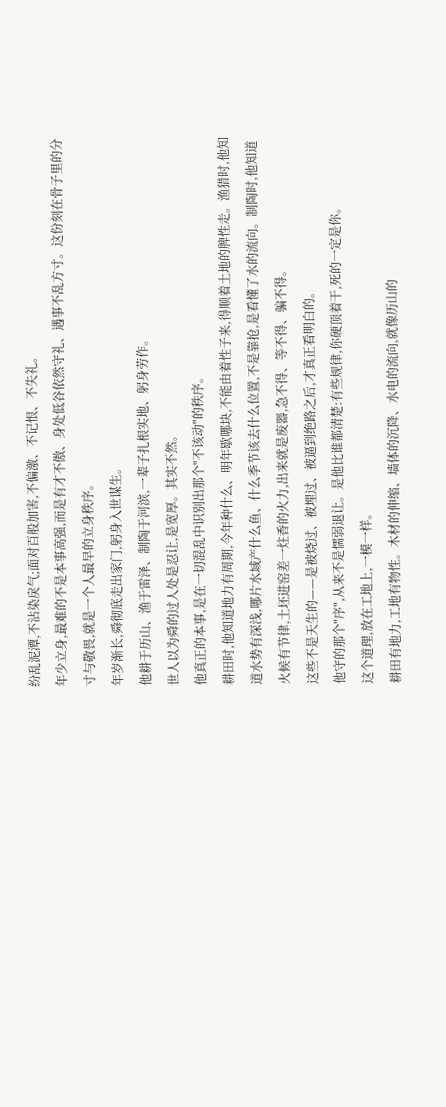纷乱泥潭,不沾染戾气;面对百般加害,不偏激、不记恨、不失礼。
年少立身,最难的不是本事高强,而是有才不傲、身处低谷依然守礼、遇事不乱方寸。这份刻在骨子里的分寸与敬畏,就是一个人最早的立身秩序。
年岁渐长,舜彻底走出家门,躬身入世谋生。
他耕于历山、渔于雷泽、制陶于河滨,一辈子扎根实地、躬身劳作。
世人以为舜的过人处是忍让,是宽厚。其实不然。
他真正的本事,是在一切混乱中识别出那个"不该动"的秩序。
耕田时,他知道地力有周期,今年种什么、明年歇哪块,不能由着性子来,得顺着土地的脾性走。渔猎时,他知道水势有深浅,哪片水域产什么鱼、什么季节该去什么位置,不是靠抢,是看懂了水的流向。制陶时,他知道火候有节律,土坯进窑差一炷香的火力,出来就是废器,急不得、等不得、骗不得。
这些不是天生的——是被烧过、被埋过、被逼到绝路之后,才真正看明白的。
他守的那个"序",从来不是懦弱退让。是他比谁都清楚:有些规律,你硬顶着干,死的一定是你。
这个道理,放在工地上,一模一样。
耕田有地力,工地有物性。木材的伸缩、墙体的沉降、水电的流向,就像历山的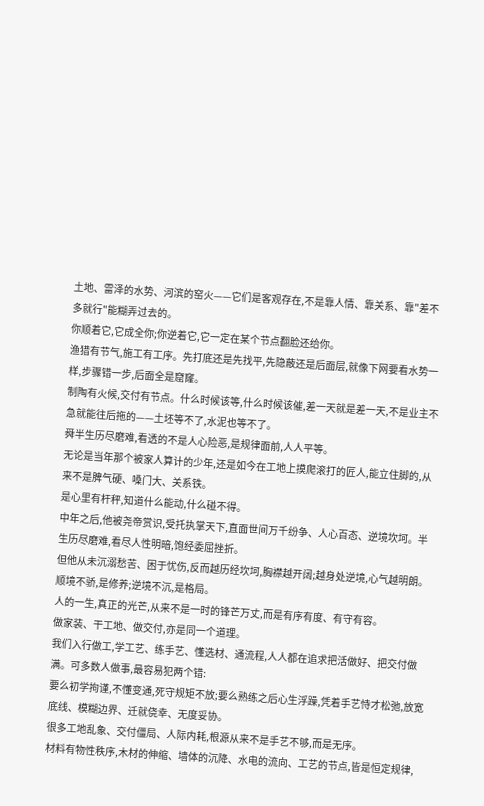土地、雷泽的水势、河滨的窑火——它们是客观存在,不是靠人情、靠关系、靠"差不多就行"能糊弄过去的。
你顺着它,它成全你;你逆着它,它一定在某个节点翻脸还给你。
渔猎有节气,施工有工序。先打底还是先找平,先隐蔽还是后面层,就像下网要看水势一样,步骤错一步,后面全是窟窿。
制陶有火候,交付有节点。什么时候该等,什么时候该催,差一天就是差一天,不是业主不急就能往后拖的——土坯等不了,水泥也等不了。
舜半生历尽磨难,看透的不是人心险恶,是规律面前,人人平等。
无论是当年那个被家人算计的少年,还是如今在工地上摸爬滚打的匠人,能立住脚的,从来不是脾气硬、嗓门大、关系铁。
是心里有杆秤,知道什么能动,什么碰不得。
中年之后,他被尧帝赏识,受托执掌天下,直面世间万千纷争、人心百态、逆境坎坷。半生历尽磨难,看尽人性明暗,饱经委屈挫折。
但他从未沉溺愁苦、困于忧伤,反而越历经坎坷,胸襟越开阔;越身处逆境,心气越明朗。
顺境不骄,是修养;逆境不沉,是格局。
人的一生,真正的光芒,从来不是一时的锋芒万丈,而是有序有度、有守有容。
做家装、干工地、做交付,亦是同一个道理。
我们入行做工,学工艺、练手艺、懂选材、通流程,人人都在追求把活做好、把交付做满。可多数人做事,最容易犯两个错:
要么初学拘谨,不懂变通,死守规矩不放;要么熟练之后心生浮躁,凭着手艺恃才松弛,放宽底线、模糊边界、迁就侥幸、无度妥协。
很多工地乱象、交付僵局、人际内耗,根源从来不是手艺不够,而是无序。
材料有物性秩序,木材的伸缩、墙体的沉降、水电的流向、工艺的节点,皆是恒定规律,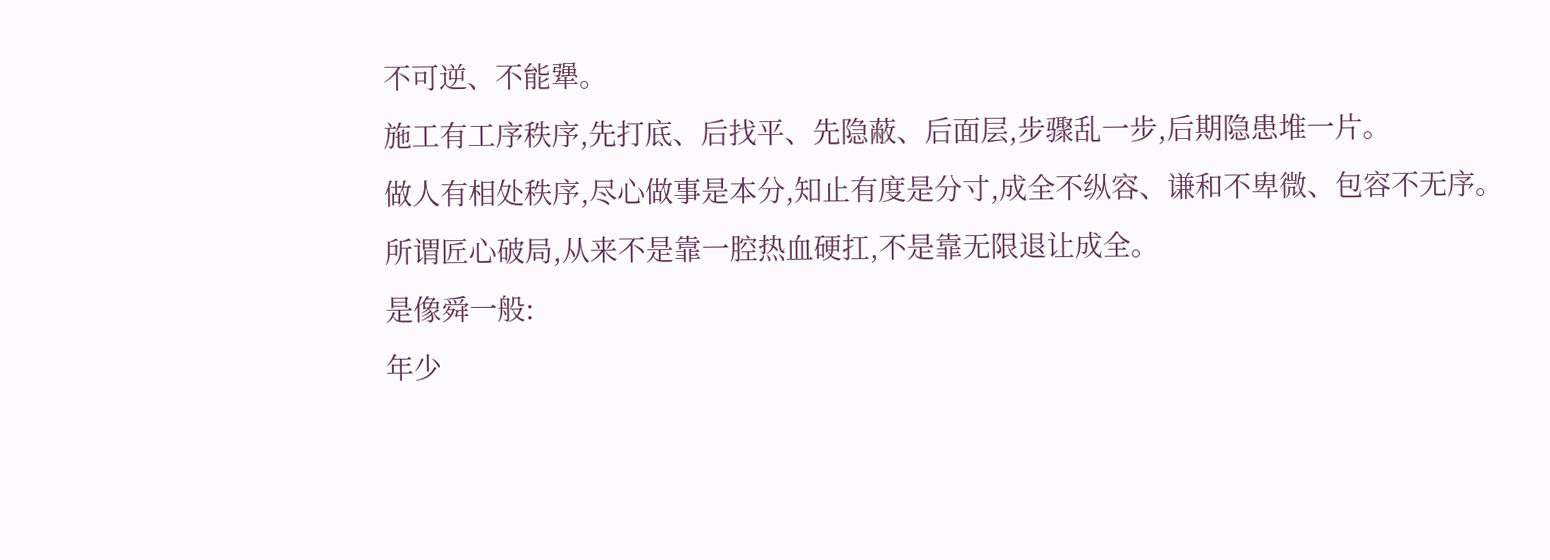不可逆、不能犟。
施工有工序秩序,先打底、后找平、先隐蔽、后面层,步骤乱一步,后期隐患堆一片。
做人有相处秩序,尽心做事是本分,知止有度是分寸,成全不纵容、谦和不卑微、包容不无序。
所谓匠心破局,从来不是靠一腔热血硬扛,不是靠无限退让成全。
是像舜一般:
年少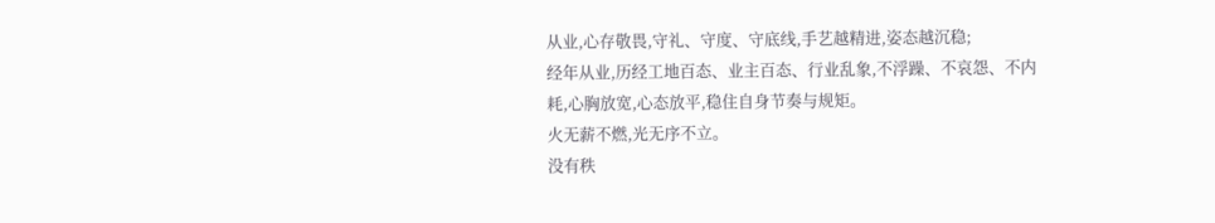从业,心存敬畏,守礼、守度、守底线,手艺越精进,姿态越沉稳;
经年从业,历经工地百态、业主百态、行业乱象,不浮躁、不哀怨、不内耗,心胸放宽,心态放平,稳住自身节奏与规矩。
火无薪不燃,光无序不立。
没有秩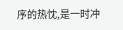序的热忱,是一时冲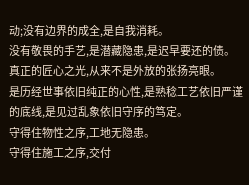动;没有边界的成全,是自我消耗。
没有敬畏的手艺,是潜藏隐患,是迟早要还的债。
真正的匠心之光,从来不是外放的张扬亮眼。
是历经世事依旧纯正的心性,是熟稔工艺依旧严谨的底线,是见过乱象依旧守序的笃定。
守得住物性之序,工地无隐患。
守得住施工之序,交付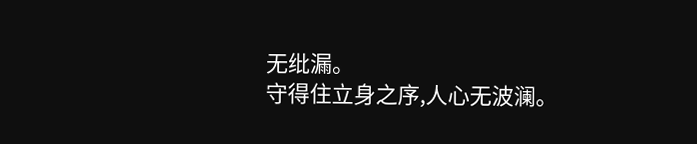无纰漏。
守得住立身之序,人心无波澜。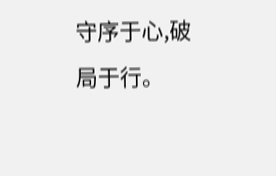守序于心,破局于行。